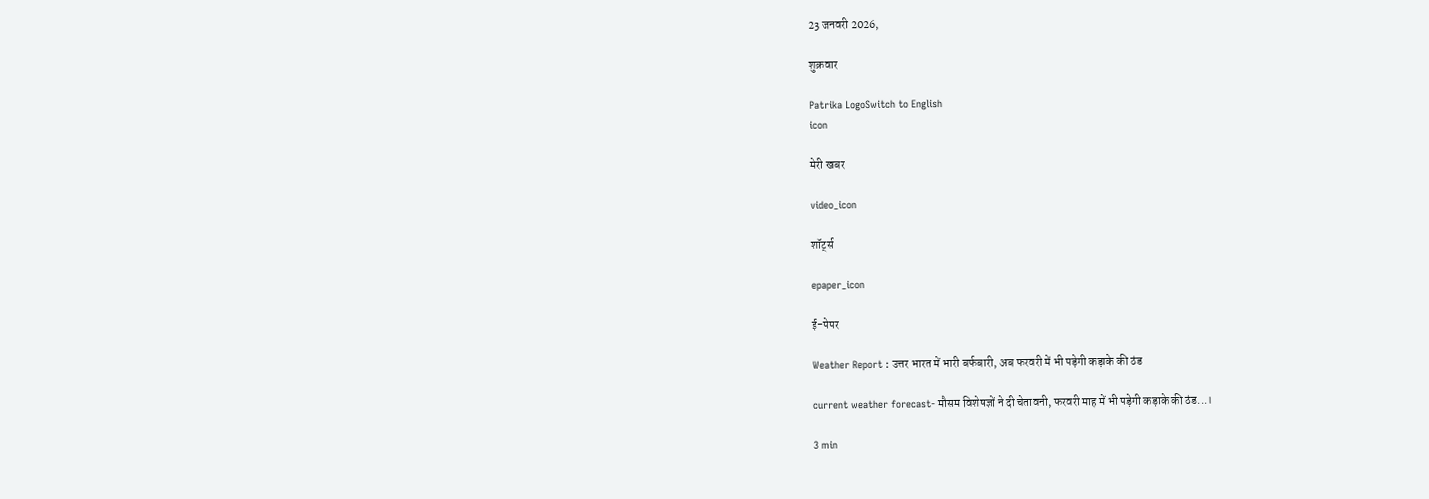23 जनवरी 2026,

शुक्रवार

Patrika LogoSwitch to English
icon

मेरी खबर

video_icon

शॉर्ट्स

epaper_icon

ई-पेपर

Weather Report : उत्तर भारत में भारी बर्फबारी, अब फरवरी में भी पड़ेगी कड़ाके की ठंड

current weather forecast- मौसम विशेषज्ञों ने दी चेतावनी, फरवरी माह में भी पड़ेगी कड़ाके की ठंड...।

3 min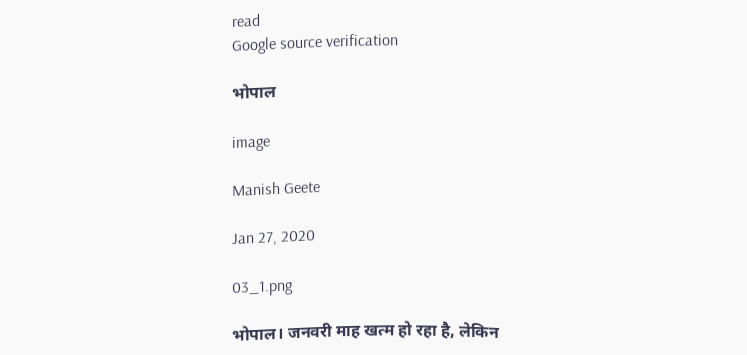read
Google source verification

भोपाल

image

Manish Geete

Jan 27, 2020

03_1.png

भोपाल। जनवरी माह खत्म हो रहा है, लेकिन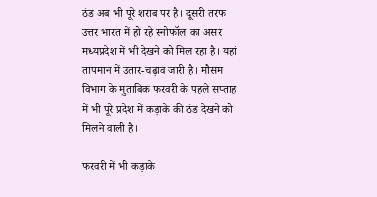ठंड अब भी पूरे शराब पर है। दूसरी तरफ उत्तर भारत में हो रहे स्नोफॉल का असर मध्यप्रदेश में भी देखने को मिल रहा है। यहां तापमान में उतार-चढ़ाव जारी है। मौसम विभाग के मुताबिक फरवरी के पहले सप्ताह में भी पूरे प्रदेश में कड़ाके की ठंड देखने को मिलने वाली है।

फरवरी में भी कड़ाके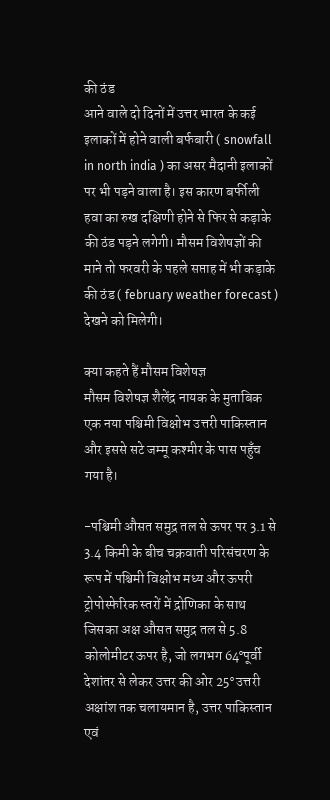की ठंड
आने वाले दो दिनों में उत्तर भारत के कई इलाकों में होने वाली बर्फबारी ( snowfall in north india ) का असर मैदानी इलाकों पर भी पड़ने वाला है। इस कारण बर्फीली हवा का रुख दक्षिणी होने से फिर से कड़ाके की ठंड पड़ने लगेगी। मौसम विशेषज्ञों की माने तो फरवरी के पहले सप्ताह में भी कड़ाके की ठंड ( february weather forecast ) देखने को मिलेगी।

क्या कहते हैं मौसम विशेषज्ञ
मौसम विशेषज्ञ शैलेंद्र नायक के मुताबिक एक नया पश्चिमी विक्षोभ उत्तरी पाकिस्तान और इससे सटे जम्मू कश्मीर के पास पहुँच गया है।

-पश्चिमी औसत समुद्र तल से ऊपर पर 3.1 से 3.4 किमी के बीच चक्रवाती परिसंचरण के रूप में पश्चिमी विक्षोभ मध्य और ऊपरी ट्रोपोस्फेरिक स्तरों में द्रोणिका के साथ जिसका अक्ष औसत समुद्र तल से 5.8 कोलोमीटर ऊपर है, जो लगभग 64°पूर्वी देशांतर से लेकर उत्तर की ओर 25° उत्तरी अक्षांश तक चलायमान है, उत्तर पाकिस्तान एवं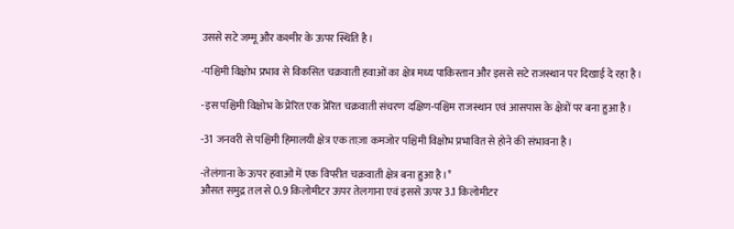उससे सटे जम्मू और कश्मीर के ऊपर स्थिति है।

-पश्चिमी विक्षोभ प्रभाव से विकसित चक्रवाती हवाओं का क्षेत्र मध्य पाकिस्तान और इससे सटे राजस्थान पर दिखाई दे रहा है।

-इस पश्चिमी विक्षोभ के प्रेरित एक प्रेरित चक्रवाती संचरण दक्षिण-पश्चिम राजस्थान एवं आसपास के क्षेत्रों पर बना हुआ है।

-31 जनवरी से पश्चिमी हिमालयी क्षेत्र एक ताज़ा कमजोर पश्चिमी विक्षोभ प्रभावित से होने की संभावना है।

-तेलंगाना के ऊपर हवाओं में एक विपरीत चक्रवाती क्षेत्र बना हुआ है।*
औसत समुद्र तल से 0.9 किलोमीटर ऊपर तेलगाना एवं इससे ऊपर 3.1 किलोमीटर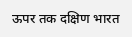ऊपर तक दक्षिण भारत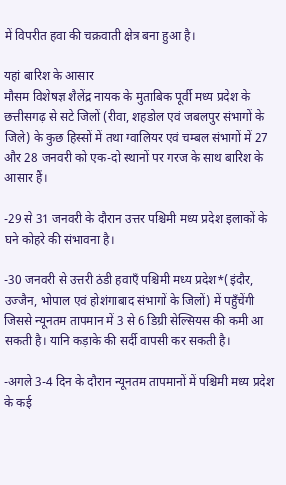में विपरीत हवा की चक्रवाती क्षेत्र बना हुआ है।

यहां बारिश के आसार
मौसम विशेषज्ञ शैलेंद्र नायक के मुताबिक पूर्वी मध्य प्रदेश के छत्तीसगढ़ से सटे जिलों (रीवा, शहडोल एवं जबलपुर संभागों के जिले) के कुछ हिस्सों में तथा ग्वालियर एवं चम्बल संभागों में 27 और 28 जनवरी को एक-दो स्थानों पर गरज के साथ बारिश के आसार हैं।

-29 से 31 जनवरी के दौरान उत्तर पश्चिमी मध्य प्रदेश इलाकों के घने कोहरे की संभावना है।

-30 जनवरी से उत्तरी ठंडी हवाएँ पश्चिमी मध्य प्रदेश*(इंदौर, उज्जैन, भोपाल एवं होशंगाबाद संभागों के जिलों) में पहुँचेंगी जिससे न्यूनतम तापमान में 3 से 6 डिग्री सेल्सियस की कमी आ सकती है। यानि कड़ाके की सर्दी वापसी कर सकती है।

-अगले 3-4 दिन के दौरान न्यूनतम तापमानों में पश्चिमी मध्य प्रदेश के कई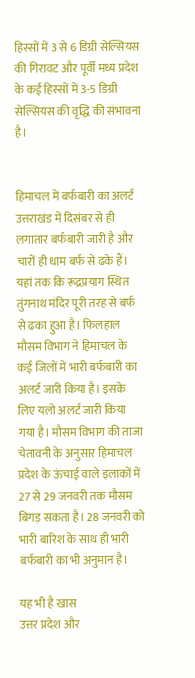हिस्सों में 3 से 6 डिग्री सेल्सियस की गिरावट और पूर्वी मध्य प्रदेश के कई हिस्सों में 3-5 डिग्री सेल्सियस की वृद्धि की संभावना है।


हिमाचल में बर्फबारी का अलर्ट
उत्तराखंड में दिसंबर से ही लगातार बर्फबारी जारी है और चारों ही धाम बर्फ से ढके हैं। यहां तक कि रूद्रप्रयाग स्थित तुंगनाथ मंदिर पूरी तरह से बर्फ से ढका हुआ है। फिलहाल मौसम विभाग ने हिमाचल के कई जिलों में भारी बर्फबारी का अलर्ट जारी किया है। इसके लिए यलो अलर्ट जारी किया गया है। मौसम विभाग की ताजा चेतावनी के अनुसार हिमाचल प्रदेश के ऊंचाई वाले इलाकों में 27 से 29 जनवरी तक मौसम बिगड़ सकता है। 28 जनवरी को भारी बारिश के साथ ही भारी बर्फबारी का भी अनुमान है।

यह भी है खास
उत्तर प्रदेश और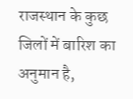राजस्थान के कुछ जिलों में बारिश का अनुमान है,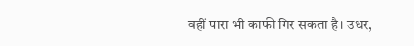वहीं पारा भी काफी गिर सकता है। उधर,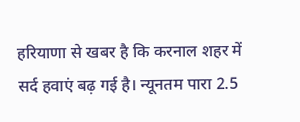हरियाणा से खबर है कि करनाल शहर में सर्द हवाएं बढ़ गई है। न्यूनतम पारा 2.5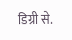डिग्री से.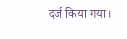दर्ज किया गया।